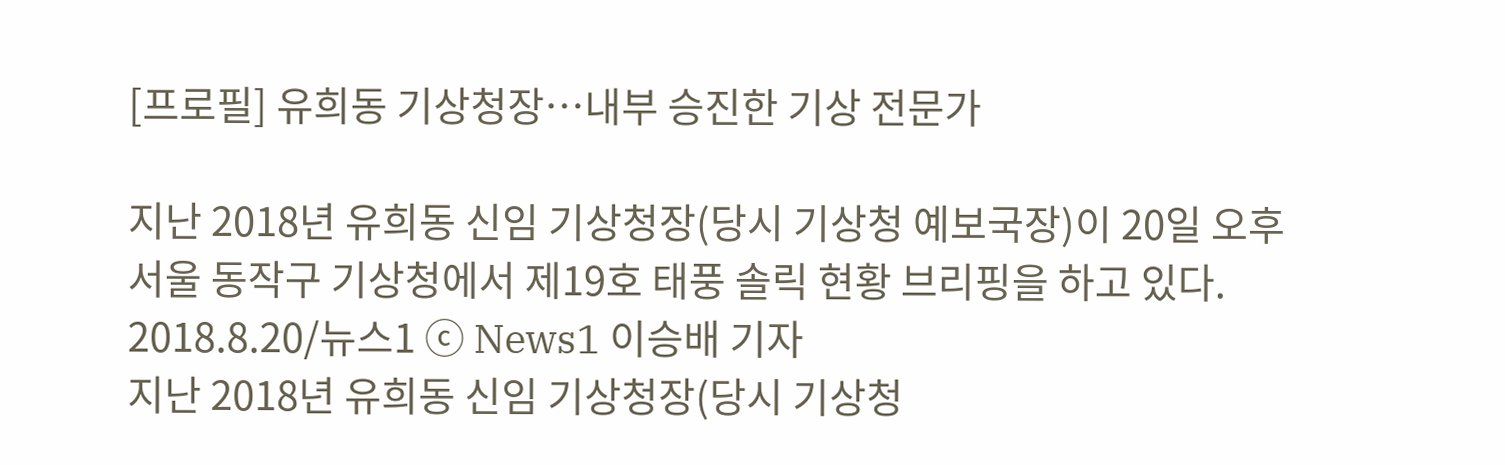[프로필] 유희동 기상청장…내부 승진한 기상 전문가

지난 2018년 유희동 신임 기상청장(당시 기상청 예보국장)이 20일 오후 서울 동작구 기상청에서 제19호 태풍 솔릭 현황 브리핑을 하고 있다. 2018.8.20/뉴스1 ⓒ News1 이승배 기자
지난 2018년 유희동 신임 기상청장(당시 기상청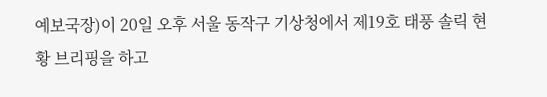예보국장)이 20일 오후 서울 동작구 기상청에서 제19호 태풍 솔릭 현황 브리핑을 하고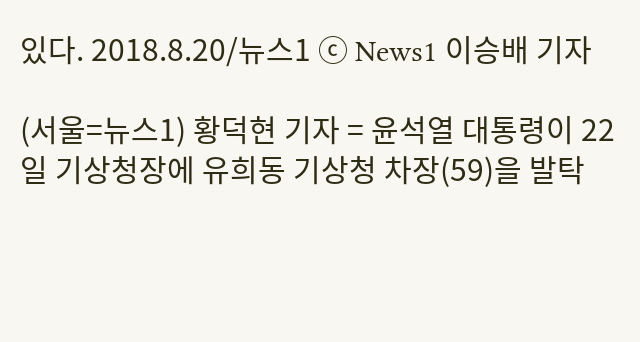있다. 2018.8.20/뉴스1 ⓒ News1 이승배 기자

(서울=뉴스1) 황덕현 기자 = 윤석열 대통령이 22일 기상청장에 유희동 기상청 차장(59)을 발탁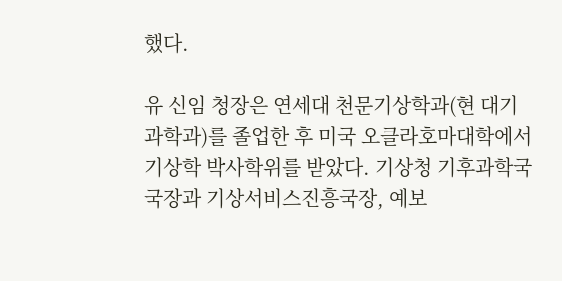했다.

유 신임 청장은 연세대 천문기상학과(현 대기과학과)를 졸업한 후 미국 오클라호마대학에서 기상학 박사학위를 받았다. 기상청 기후과학국 국장과 기상서비스진흥국장, 예보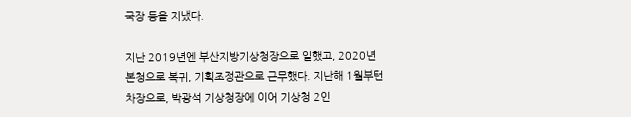국장 등을 지냈다.

지난 2019년엔 부산지방기상청장으로 일했고, 2020년 본청으로 복귀, 기획조정관으로 근무했다. 지난해 1월부턴 차장으로, 박광석 기상청장에 이어 기상청 2인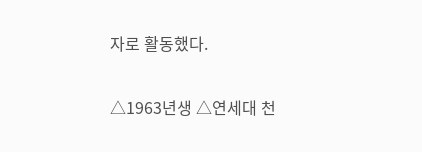자로 활동했다.

△1963년생 △연세대 천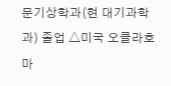문기상학과(현 대기과학과) 졸업 △미국 오클라호마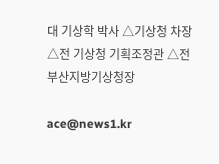대 기상학 박사 △기상청 차장 △전 기상청 기획조정관 △전 부산지방기상청장

ace@news1.kr